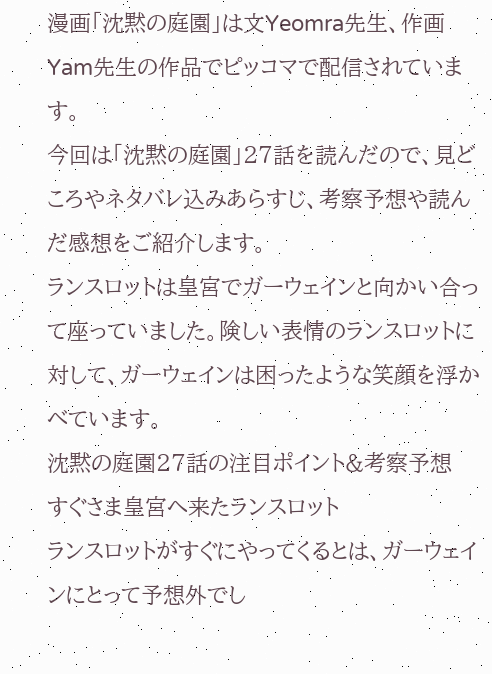漫画「沈黙の庭園」は文Yeomra先生、作画Yam先生の作品でピッコマで配信されています。
今回は「沈黙の庭園」27話を読んだので、見どころやネタバレ込みあらすじ、考察予想や読んだ感想をご紹介します。
ランスロットは皇宮でガーウェインと向かい合って座っていました。険しい表情のランスロットに対して、ガーウェインは困ったような笑顔を浮かべています。
沈黙の庭園27話の注目ポイント&考察予想
すぐさま皇宮へ来たランスロット
ランスロットがすぐにやってくるとは、ガーウェインにとって予想外でし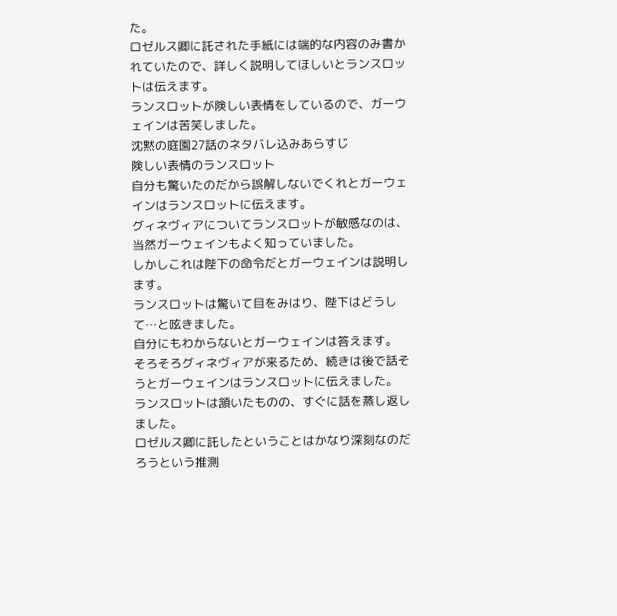た。
ロゼルス卿に託された手紙には端的な内容のみ書かれていたので、詳しく説明してほしいとランスロットは伝えます。
ランスロットが険しい表情をしているので、ガーウェインは苦笑しました。
沈黙の庭園27話のネタバレ込みあらすじ
険しい表情のランスロット
自分も驚いたのだから誤解しないでくれとガーウェインはランスロットに伝えます。
グィネヴィアについてランスロットが敏感なのは、当然ガーウェインもよく知っていました。
しかしこれは陛下の命令だとガーウェインは説明します。
ランスロットは驚いて目をみはり、陛下はどうして…と呟きました。
自分にもわからないとガーウェインは答えます。
そろそろグィネヴィアが来るため、続きは後で話そうとガーウェインはランスロットに伝えました。
ランスロットは頷いたものの、すぐに話を蒸し返しました。
ロゼルス卿に託したということはかなり深刻なのだろうという推測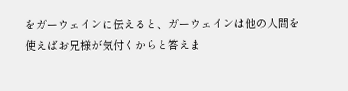をガーウェインに伝えると、ガーウェインは他の人間を使えばお兄様が気付くからと答えま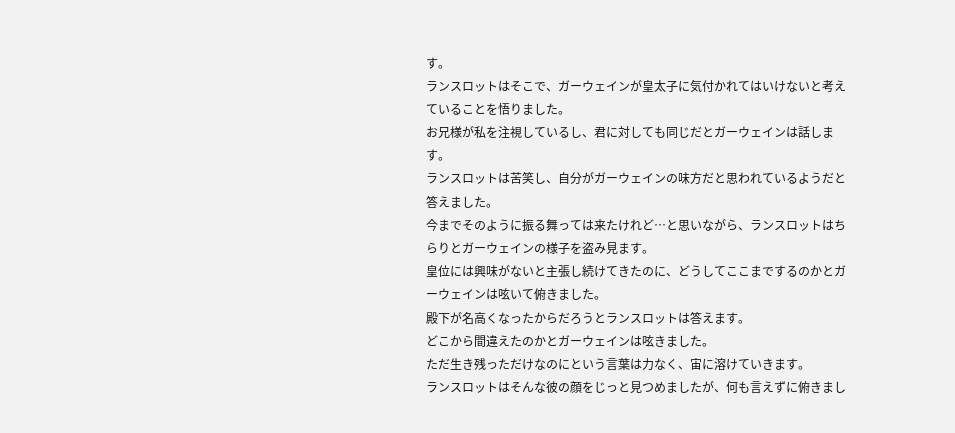す。
ランスロットはそこで、ガーウェインが皇太子に気付かれてはいけないと考えていることを悟りました。
お兄様が私を注視しているし、君に対しても同じだとガーウェインは話します。
ランスロットは苦笑し、自分がガーウェインの味方だと思われているようだと答えました。
今までそのように振る舞っては来たけれど…と思いながら、ランスロットはちらりとガーウェインの様子を盗み見ます。
皇位には興味がないと主張し続けてきたのに、どうしてここまでするのかとガーウェインは呟いて俯きました。
殿下が名高くなったからだろうとランスロットは答えます。
どこから間違えたのかとガーウェインは呟きました。
ただ生き残っただけなのにという言葉は力なく、宙に溶けていきます。
ランスロットはそんな彼の顔をじっと見つめましたが、何も言えずに俯きまし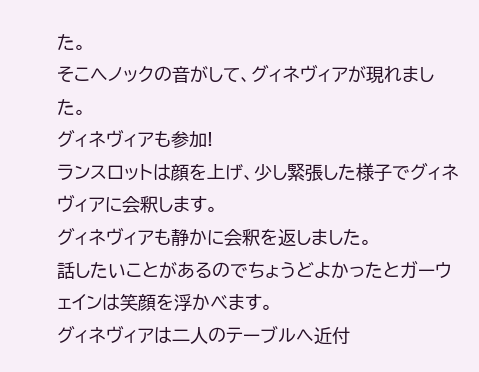た。
そこへノックの音がして、グィネヴィアが現れました。
グィネヴィアも参加!
ランスロットは顔を上げ、少し緊張した様子でグィネヴィアに会釈します。
グィネヴィアも静かに会釈を返しました。
話したいことがあるのでちょうどよかったとガーウェインは笑顔を浮かべます。
グィネヴィアは二人のテーブルへ近付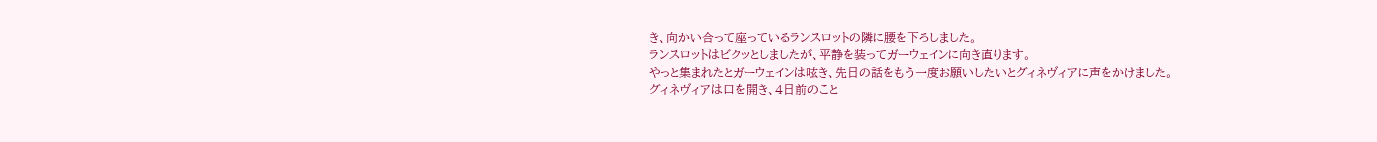き、向かい合って座っているランスロットの隣に腰を下ろしました。
ランスロットはビクッとしましたが、平静を装ってガーウェインに向き直ります。
やっと集まれたとガーウェインは呟き、先日の話をもう一度お願いしたいとグィネヴィアに声をかけました。
グィネヴィアは口を開き、4日前のこと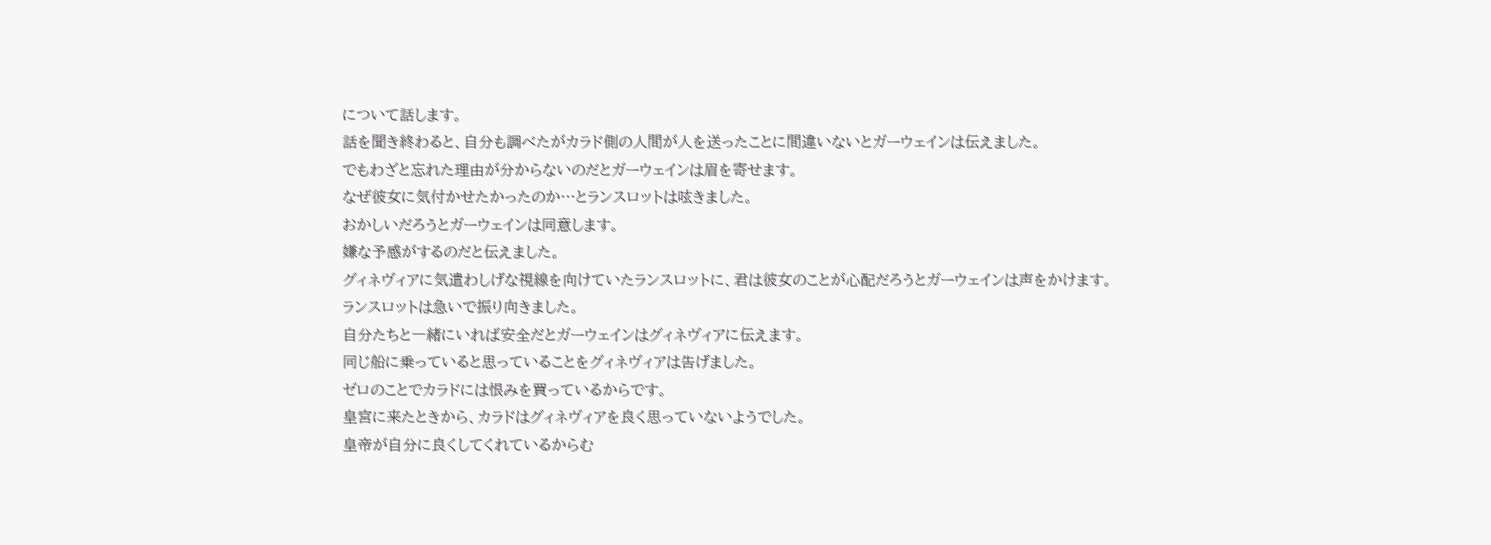について話します。
話を聞き終わると、自分も調べたがカラド側の人間が人を送ったことに間違いないとガーウェインは伝えました。
でもわざと忘れた理由が分からないのだとガーウェインは眉を寄せます。
なぜ彼女に気付かせたかったのか…とランスロットは呟きました。
おかしいだろうとガーウェインは同意します。
嫌な予感がするのだと伝えました。
グィネヴィアに気遣わしげな視線を向けていたランスロットに、君は彼女のことが心配だろうとガーウェインは声をかけます。
ランスロットは急いで振り向きました。
自分たちと一緒にいれば安全だとガーウェインはグィネヴィアに伝えます。
同じ船に乗っていると思っていることをグィネヴィアは告げました。
ゼロのことでカラドには恨みを買っているからです。
皇宮に来たときから、カラドはグィネヴィアを良く思っていないようでした。
皇帝が自分に良くしてくれているからむ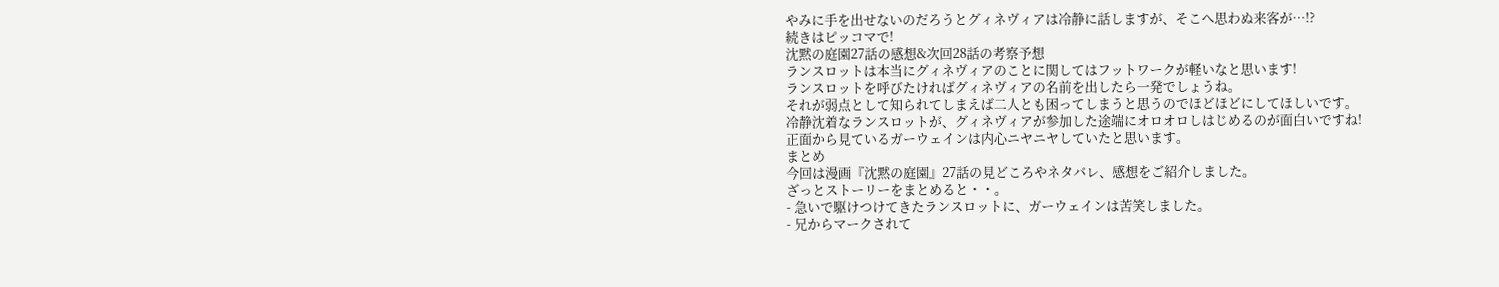やみに手を出せないのだろうとグィネヴィアは冷静に話しますが、そこへ思わぬ来客が…!?
続きはピッコマで!
沈黙の庭園27話の感想&次回28話の考察予想
ランスロットは本当にグィネヴィアのことに関してはフットワークが軽いなと思います!
ランスロットを呼びたければグィネヴィアの名前を出したら一発でしょうね。
それが弱点として知られてしまえば二人とも困ってしまうと思うのでほどほどにしてほしいです。
冷静沈着なランスロットが、グィネヴィアが参加した途端にオロオロしはじめるのが面白いですね!
正面から見ているガーウェインは内心ニヤニヤしていたと思います。
まとめ
今回は漫画『沈黙の庭園』27話の見どころやネタバレ、感想をご紹介しました。
ざっとストーリーをまとめると・・。
- 急いで駆けつけてきたランスロットに、ガーウェインは苦笑しました。
- 兄からマークされて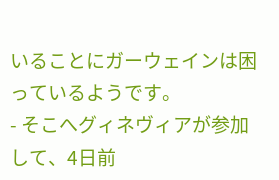いることにガーウェインは困っているようです。
- そこへグィネヴィアが参加して、4日前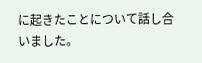に起きたことについて話し合いました。